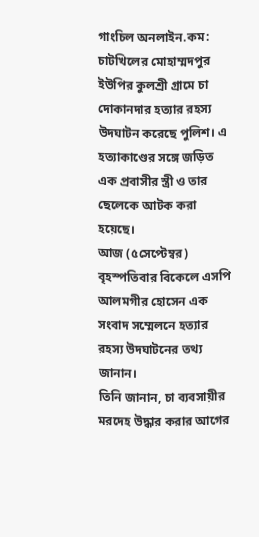গাংচিল অনলাইন.কম: চাটখিলের মোহাম্মদপুর ইউপির কুলশ্রী গ্রামে চা দোকানদার হত্যার রহস্য উদঘাটন করেছে পুলিশ। এ হত্যাকাণ্ডের সঙ্গে জড়িত এক প্রবাসীর স্ত্রী ও তার ছেলেকে আটক করা হয়েছে।
আজ (৫সেপ্টেম্বর) বৃহস্পতিবার বিকেলে এসপি আলমগীর হোসেন এক সংবাদ সম্মেলনে হত্যার রহস্য উদঘাটনের তথ্য জানান।
তিনি জানান, চা ব্যবসায়ীর মরদেহ উদ্ধার করার আগের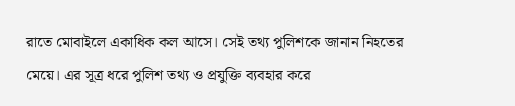রাতে মোবাইলে একাধিক কল আসে। সেই তথ্য পুলিশকে জানান নিহতের মেয়ে। এর সূত্র ধরে পুলিশ তথ্য ও প্রযুক্তি ব্যবহার করে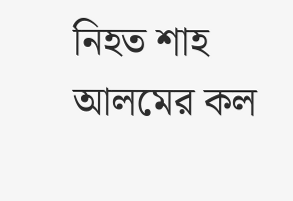নিহত শাহ আলমের কল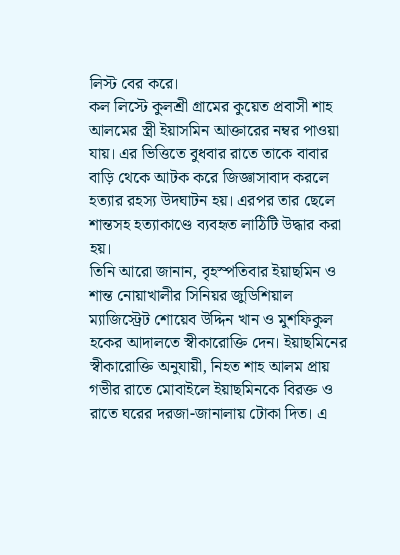লিস্ট বের করে।
কল লিস্টে কুলশ্রী গ্রামের কুয়েত প্রবাসী শাহ আলমের স্ত্রী ইয়াসমিন আক্তারের নম্বর পাওয়া যায়। এর ভিত্তিতে বুধবার রাতে তাকে বাবার বাড়ি থেকে আটক করে জিজ্ঞাসাবাদ করলে হত্যার রহস্য উদঘাটন হয়। এরপর তার ছেলে শান্তসহ হত্যাকাণ্ডে ব্যবহৃত লাঠিটি উদ্ধার করা হয়।
তিনি আরো জানান, বৃহস্পতিবার ইয়াছমিন ও শান্ত নোয়াখালীর সিনিয়র জুডিশিয়াল ম্যাজিস্ট্রেট শোয়েব উদ্দিন খান ও মুশফিকুল হকের আদালতে স্বীকারোক্তি দেন। ইয়াছমিনের স্বীকারোক্তি অনুযায়ী, নিহত শাহ আলম প্রায় গভীর রাতে মোবাইলে ইয়াছমিনকে বিরক্ত ও রাতে ঘরের দরজা-জানালায় টোকা দিত। এ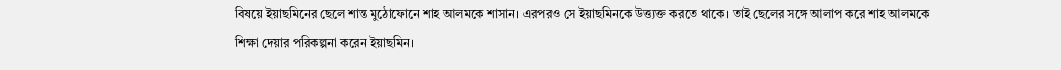বিষয়ে ইয়াছমিনের ছেলে শান্ত মুঠোফোনে শাহ আলমকে শাসান। এরপরও সে ইয়াছমিনকে উত্ত্যক্ত করতে থাকে। তাই ছেলের সঙ্গে আলাপ করে শাহ আলমকে শিক্ষা দেয়ার পরিকল্পনা করেন ইয়াছমিন।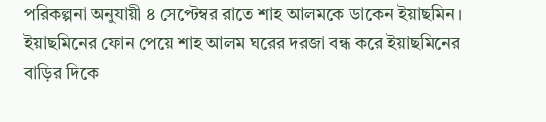পরিকল্পনা অনুযায়ী ৪ সেপ্টেম্বর রাতে শাহ আলমকে ডাকেন ইয়াছমিন। ইয়াছমিনের ফোন পেয়ে শাহ আলম ঘরের দরজা বন্ধ করে ইয়াছমিনের বাড়ির দিকে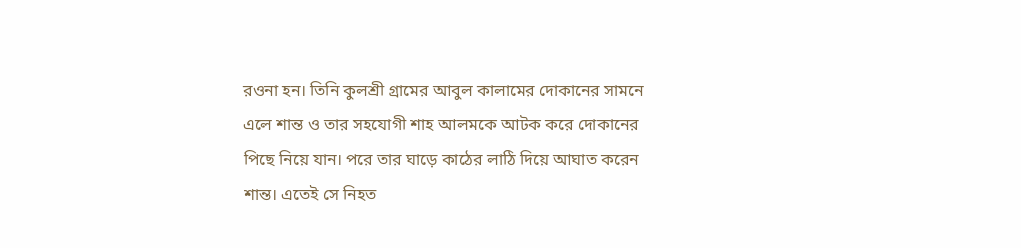রওনা হন। তিনি কুলশ্রী গ্রামের আবুল কালামের দোকানের সামনে এলে শান্ত ও তার সহযোগী শাহ আলমকে আটক করে দোকানের পিছে নিয়ে যান। পরে তার ঘাড়ে কাঠের লাঠি দিয়ে আঘাত করেন শান্ত। এতেই সে নিহত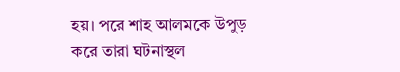হয়। পরে শাহ আলমকে উপুড় করে তারা ঘটনাস্থল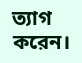ত্যাগ করেন।